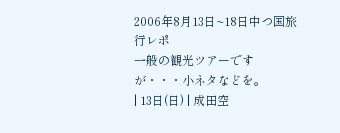2006年8月13日~18日中つ国旅行レポ
一般の観光ツアーですが・・・小ネタなどを。
| 13日(日) | 成田空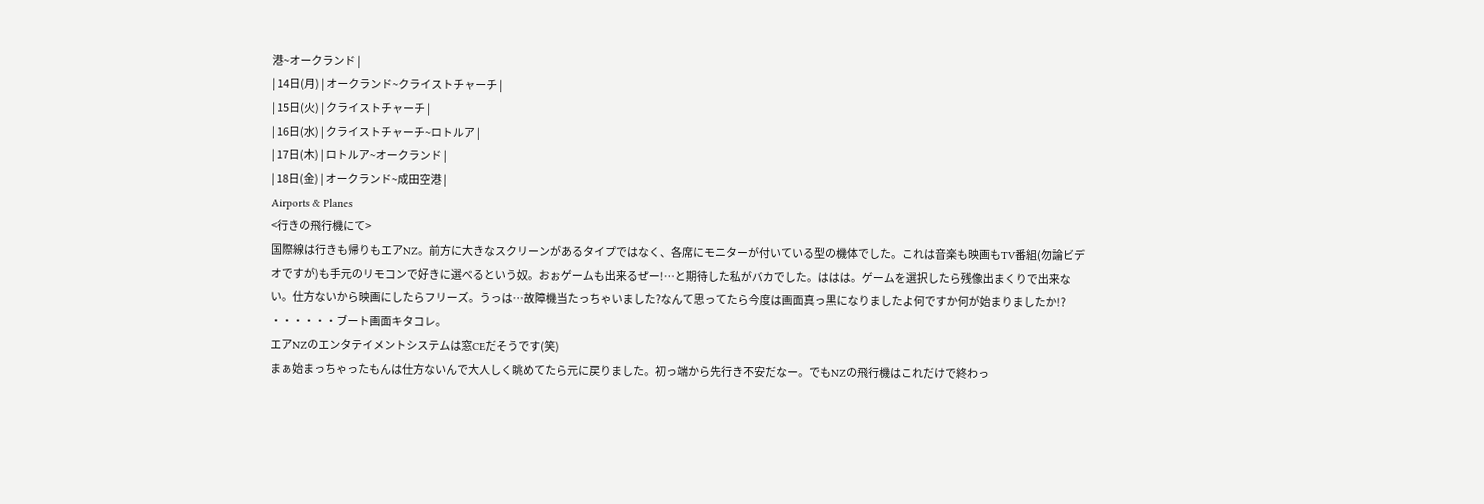港~オークランド |
| 14日(月) | オークランド~クライストチャーチ |
| 15日(火) | クライストチャーチ |
| 16日(水) | クライストチャーチ~ロトルア |
| 17日(木) | ロトルア~オークランド |
| 18日(金) | オークランド~成田空港 |
Airports & Planes
<行きの飛行機にて>
国際線は行きも帰りもエアNZ。前方に大きなスクリーンがあるタイプではなく、各席にモニターが付いている型の機体でした。これは音楽も映画もTV番組(勿論ビデオですが)も手元のリモコンで好きに選べるという奴。おぉゲームも出来るぜー!…と期待した私がバカでした。ははは。ゲームを選択したら残像出まくりで出来ない。仕方ないから映画にしたらフリーズ。うっは…故障機当たっちゃいました?なんて思ってたら今度は画面真っ黒になりましたよ何ですか何が始まりましたか!?
・・・・・・ブート画面キタコレ。
エアNZのエンタテイメントシステムは窓CEだそうです(笑)
まぁ始まっちゃったもんは仕方ないんで大人しく眺めてたら元に戻りました。初っ端から先行き不安だなー。でもNZの飛行機はこれだけで終わっ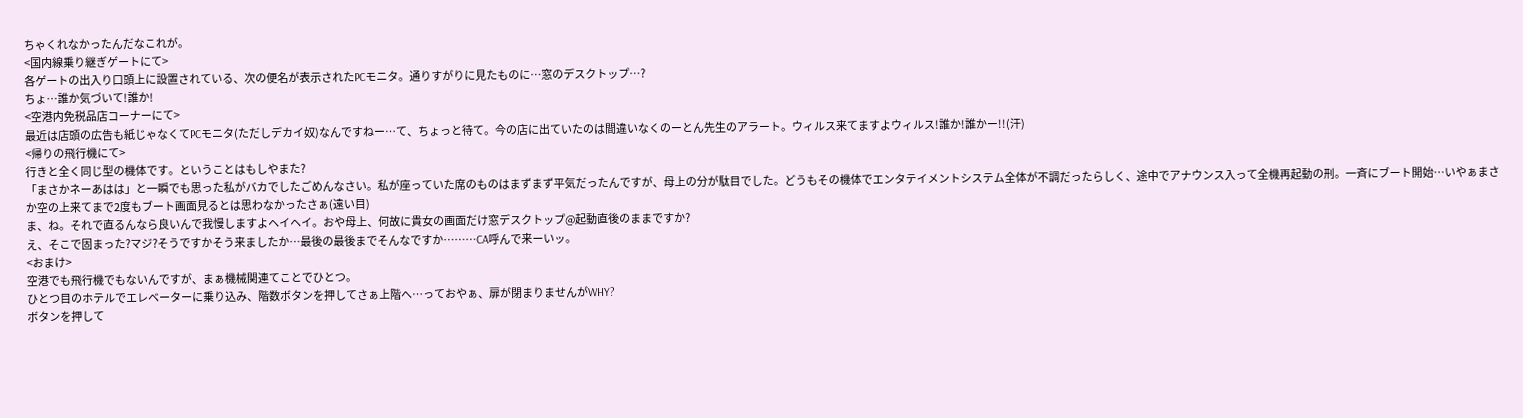ちゃくれなかったんだなこれが。
<国内線乗り継ぎゲートにて>
各ゲートの出入り口頭上に設置されている、次の便名が表示されたPCモニタ。通りすがりに見たものに…窓のデスクトップ…?
ちょ…誰か気づいて!誰か!
<空港内免税品店コーナーにて>
最近は店頭の広告も紙じゃなくてPCモニタ(ただしデカイ奴)なんですねー…て、ちょっと待て。今の店に出ていたのは間違いなくのーとん先生のアラート。ウィルス来てますよウィルス!誰か!誰かー!!(汗)
<帰りの飛行機にて>
行きと全く同じ型の機体です。ということはもしやまた?
「まさかネーあはは」と一瞬でも思った私がバカでしたごめんなさい。私が座っていた席のものはまずまず平気だったんですが、母上の分が駄目でした。どうもその機体でエンタテイメントシステム全体が不調だったらしく、途中でアナウンス入って全機再起動の刑。一斉にブート開始…いやぁまさか空の上来てまで2度もブート画面見るとは思わなかったさぁ(遠い目)
ま、ね。それで直るんなら良いんで我慢しますよヘイヘイ。おや母上、何故に貴女の画面だけ窓デスクトップ@起動直後のままですか?
え、そこで固まった?マジ?そうですかそう来ましたか…最後の最後までそんなですか………CA呼んで来ーいッ。
<おまけ>
空港でも飛行機でもないんですが、まぁ機械関連てことでひとつ。
ひとつ目のホテルでエレベーターに乗り込み、階数ボタンを押してさぁ上階へ…っておやぁ、扉が閉まりませんがWHY?
ボタンを押して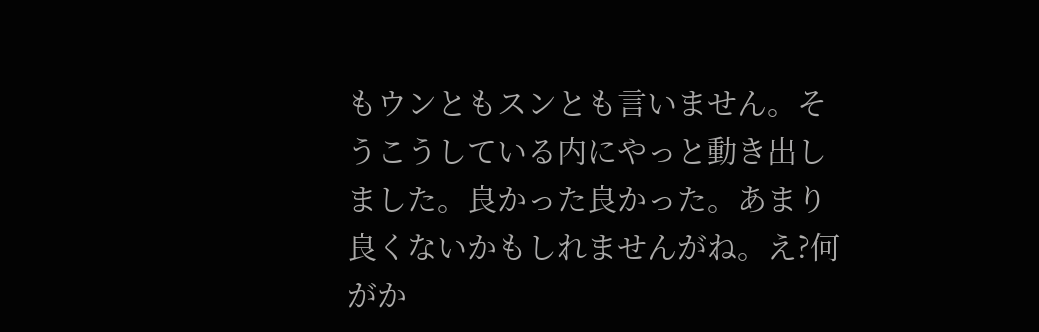もウンともスンとも言いません。そうこうしている内にやっと動き出しました。良かった良かった。あまり良くないかもしれませんがね。え?何がか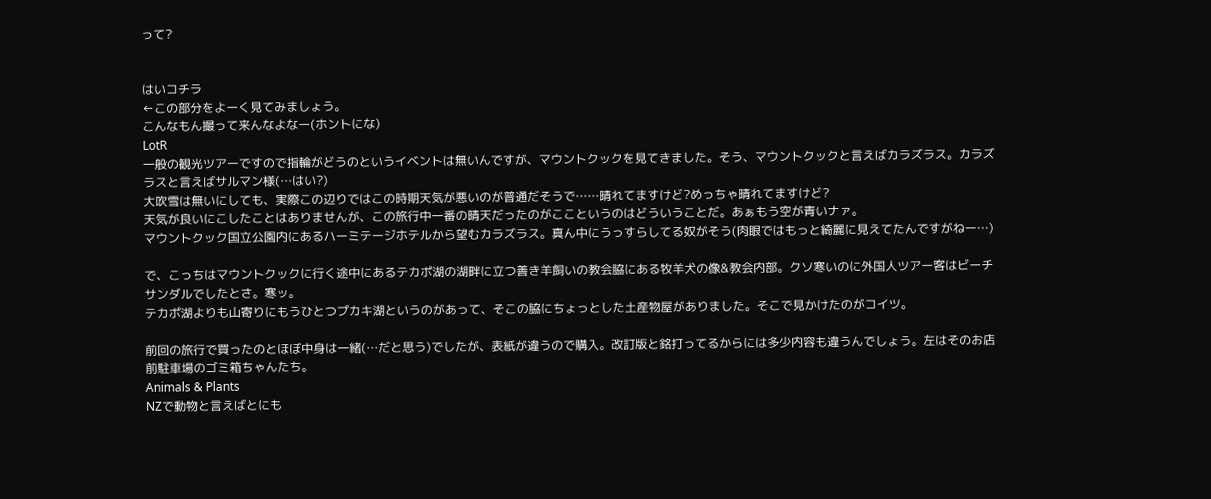って?


はいコチラ
←この部分をよーく見てみましょう。
こんなもん撮って来んなよなー(ホントにな)
LotR
一般の観光ツアーですので指輪がどうのというイベントは無いんですが、マウントクックを見てきました。そう、マウントクックと言えばカラズラス。カラズラスと言えばサルマン様(…はい?)
大吹雪は無いにしても、実際この辺りではこの時期天気が悪いのが普通だそうで……晴れてますけど?めっちゃ晴れてますけど?
天気が良いにこしたことはありませんが、この旅行中一番の晴天だったのがここというのはどういうことだ。あぁもう空が青いナァ。
マウントクック国立公園内にあるハーミテージホテルから望むカラズラス。真ん中にうっすらしてる奴がそう(肉眼ではもっと綺麗に見えてたんですがねー…)

で、こっちはマウントクックに行く途中にあるテカポ湖の湖畔に立つ善き羊飼いの教会脇にある牧羊犬の像&教会内部。クソ寒いのに外国人ツアー客はビーチサンダルでしたとさ。寒ッ。
テカポ湖よりも山寄りにもうひとつプカキ湖というのがあって、そこの脇にちょっとした土産物屋がありました。そこで見かけたのがコイツ。

前回の旅行で買ったのとほぼ中身は一緒(…だと思う)でしたが、表紙が違うので購入。改訂版と銘打ってるからには多少内容も違うんでしょう。左はそのお店前駐車場のゴミ箱ちゃんたち。
Animals & Plants
NZで動物と言えばとにも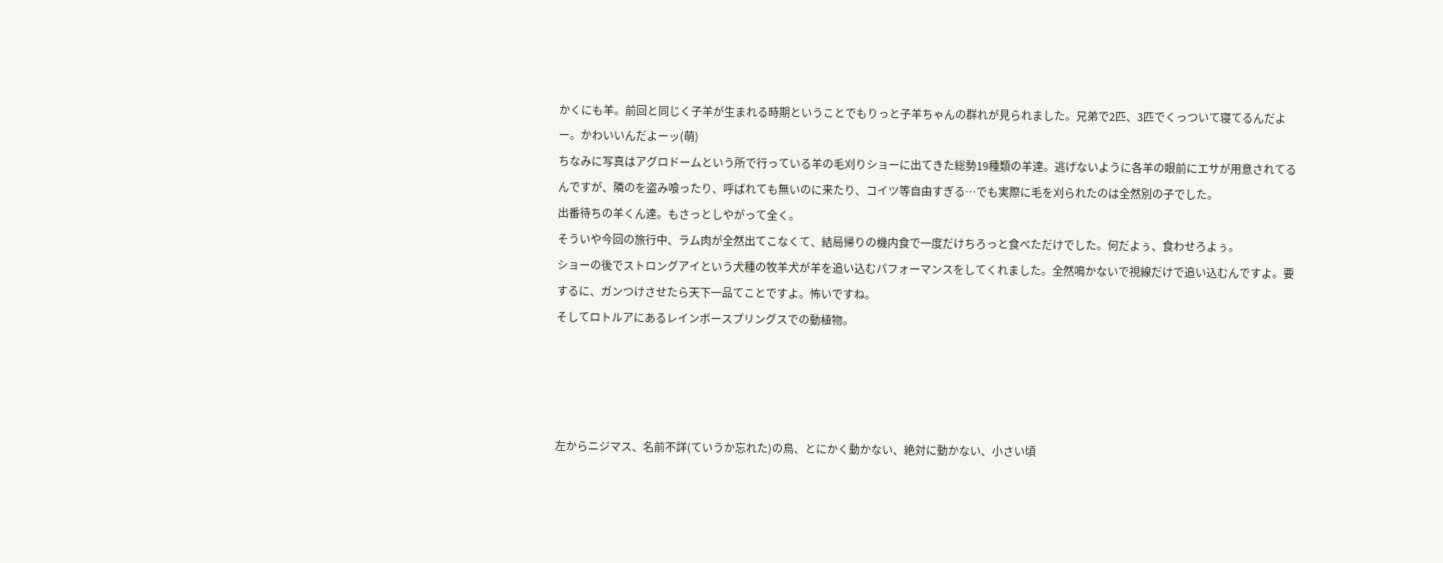かくにも羊。前回と同じく子羊が生まれる時期ということでもりっと子羊ちゃんの群れが見られました。兄弟で2匹、3匹でくっついて寝てるんだよー。かわいいんだよーッ(萌)
ちなみに写真はアグロドームという所で行っている羊の毛刈りショーに出てきた総勢19種類の羊達。逃げないように各羊の眼前にエサが用意されてるんですが、隣のを盗み喰ったり、呼ばれても無いのに来たり、コイツ等自由すぎる…でも実際に毛を刈られたのは全然別の子でした。
出番待ちの羊くん達。もさっとしやがって全く。
そういや今回の旅行中、ラム肉が全然出てこなくて、結局帰りの機内食で一度だけちろっと食べただけでした。何だよぅ、食わせろよぅ。
ショーの後でストロングアイという犬種の牧羊犬が羊を追い込むパフォーマンスをしてくれました。全然鳴かないで視線だけで追い込むんですよ。要するに、ガンつけさせたら天下一品てことですよ。怖いですね。
そしてロトルアにあるレインボースプリングスでの動植物。




左からニジマス、名前不詳(ていうか忘れた)の鳥、とにかく動かない、絶対に動かない、小さい頃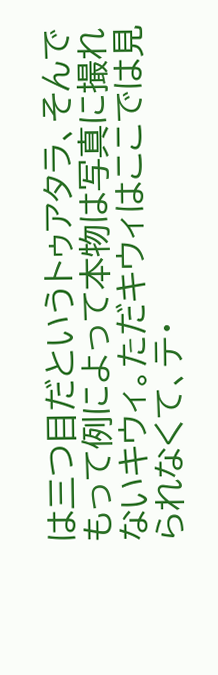は三つ目だというトゥアタラ、そんでもって例によって本物は写真に撮れないキウィ。ただキウィはここでは見られなくて、テ・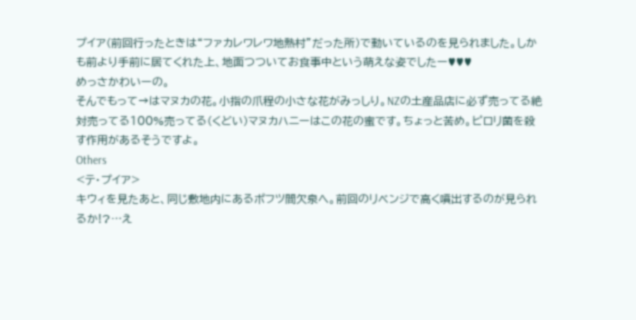プイア(前回行ったときは“ファカレワレワ地熱村”だった所)で動いているのを見られました。しかも前より手前に居てくれた上、地面つついてお食事中という萌えな姿でしたー♥♥♥
めっさかわいーの。
そんでもって→はマヌカの花。小指の爪程の小さな花がみっしり。NZの土産品店に必ず売ってる絶対売ってる100%売ってる(くどい)マヌカハニーはこの花の蜜です。ちょっと苦め。ピロリ菌を殺す作用があるそうですよ。
Others
<テ・プイア>
キウィを見たあと、同じ敷地内にあるポフツ間欠泉へ。前回のリベンジで高く噴出するのが見られるか!?…え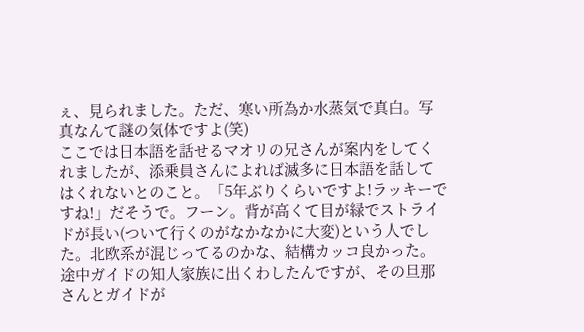ぇ、見られました。ただ、寒い所為か水蒸気で真白。写真なんて謎の気体ですよ(笑)
ここでは日本語を話せるマオリの兄さんが案内をしてくれましたが、添乗員さんによれば滅多に日本語を話してはくれないとのこと。「5年ぶりくらいですよ!ラッキーですね!」だそうで。フーン。背が高くて目が緑でストライドが長い(ついて行くのがなかなかに大変)という人でした。北欧系が混じってるのかな、結構カッコ良かった。
途中ガイドの知人家族に出くわしたんですが、その旦那さんとガイドが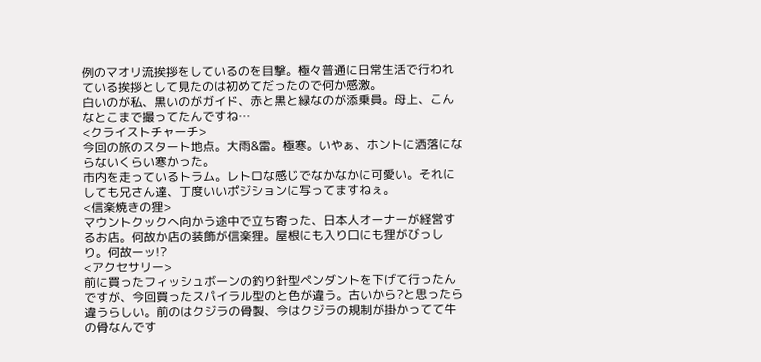例のマオリ流挨拶をしているのを目撃。極々普通に日常生活で行われている挨拶として見たのは初めてだったので何か感激。
白いのが私、黒いのがガイド、赤と黒と緑なのが添乗員。母上、こんなとこまで撮ってたんですね…
<クライストチャーチ>
今回の旅のスタート地点。大雨&雷。極寒。いやぁ、ホントに洒落にならないくらい寒かった。
市内を走っているトラム。レトロな感じでなかなかに可愛い。それにしても兄さん達、丁度いいポジションに写ってますねぇ。
<信楽焼きの狸>
マウントクックへ向かう途中で立ち寄った、日本人オーナーが経営するお店。何故か店の装飾が信楽狸。屋根にも入り口にも狸がびっしり。何故ーッ!?
<アクセサリー>
前に買ったフィッシュボーンの釣り針型ペンダントを下げて行ったんですが、今回買ったスパイラル型のと色が違う。古いから?と思ったら違うらしい。前のはクジラの骨製、今はクジラの規制が掛かってて牛の骨なんです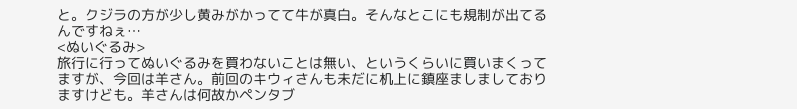と。クジラの方が少し黄みがかってて牛が真白。そんなとこにも規制が出てるんですねぇ…
<ぬいぐるみ>
旅行に行ってぬいぐるみを買わないことは無い、というくらいに買いまくってますが、今回は羊さん。前回のキウィさんも未だに机上に鎮座ましましておりますけども。羊さんは何故かペンタブ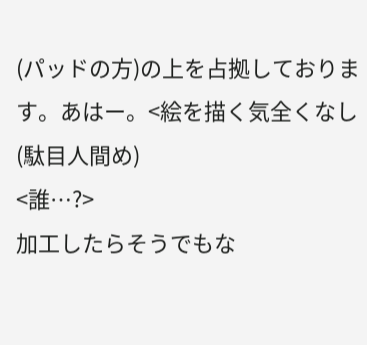(パッドの方)の上を占拠しております。あはー。<絵を描く気全くなし(駄目人間め)
<誰…?>
加工したらそうでもな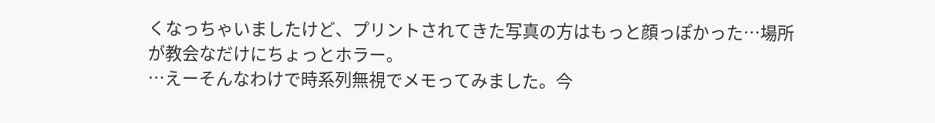くなっちゃいましたけど、プリントされてきた写真の方はもっと顔っぽかった…場所が教会なだけにちょっとホラー。
…えーそんなわけで時系列無視でメモってみました。今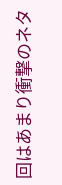回はあまり衝撃のネタ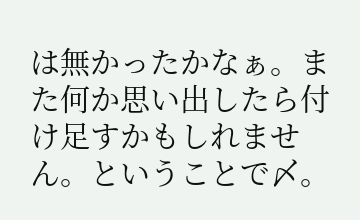は無かったかなぁ。また何か思い出したら付け足すかもしれません。ということで〆。